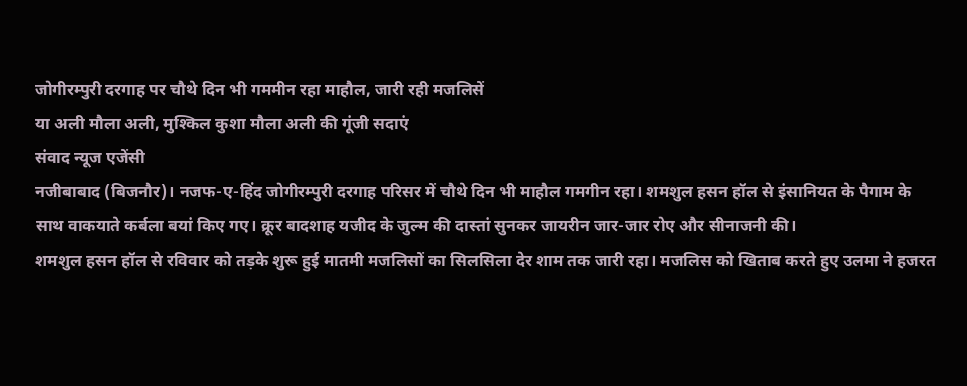जोगीरम्पुरी दरगाह पर चौथे दिन भी गममीन रहा माहौल, जारी रही मजलिसें
या अली मौला अली, मुश्किल कुशा मौला अली की गूंजी सदाएं
संवाद न्यूज एजेंसी
नजीबाबाद (बिजनौर)। नजफ-ए-हिंद जोगीरम्पुरी दरगाह परिसर में चौथे दिन भी माहौल गमगीन रहा। शमशुल हसन हॉल से इंसानियत के पैगाम के साथ वाकयाते कर्बला बयां किए गए। क्रूर बादशाह यजीद के जुल्म की दास्तां सुनकर जायरीन जार-जार रोए और सीनाजनी की।
शमशुल हसन हॉल से रविवार को तड़के शुरू हुई मातमी मजलिसों का सिलसिला देर शाम तक जारी रहा। मजलिस को खिताब करते हुए उलमा ने हजरत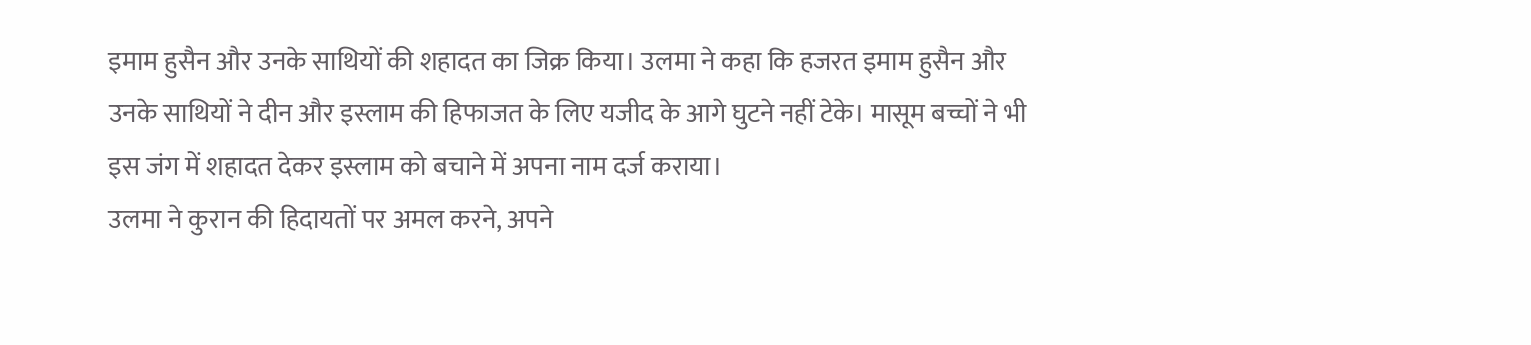इमाम हुसैन और उनके साथियों की शहादत का जिक्र किया। उलमा ने कहा कि हजरत इमाम हुसैन और उनके साथियों ने दीन और इस्लाम की हिफाजत के लिए यजीद के आगे घुटने नहीं टेके। मासूम बच्चों ने भी इस जंग में शहादत देकर इस्लाम को बचाने में अपना नाम दर्ज कराया।
उलमा ने कुरान की हिदायतों पर अमल करने, अपने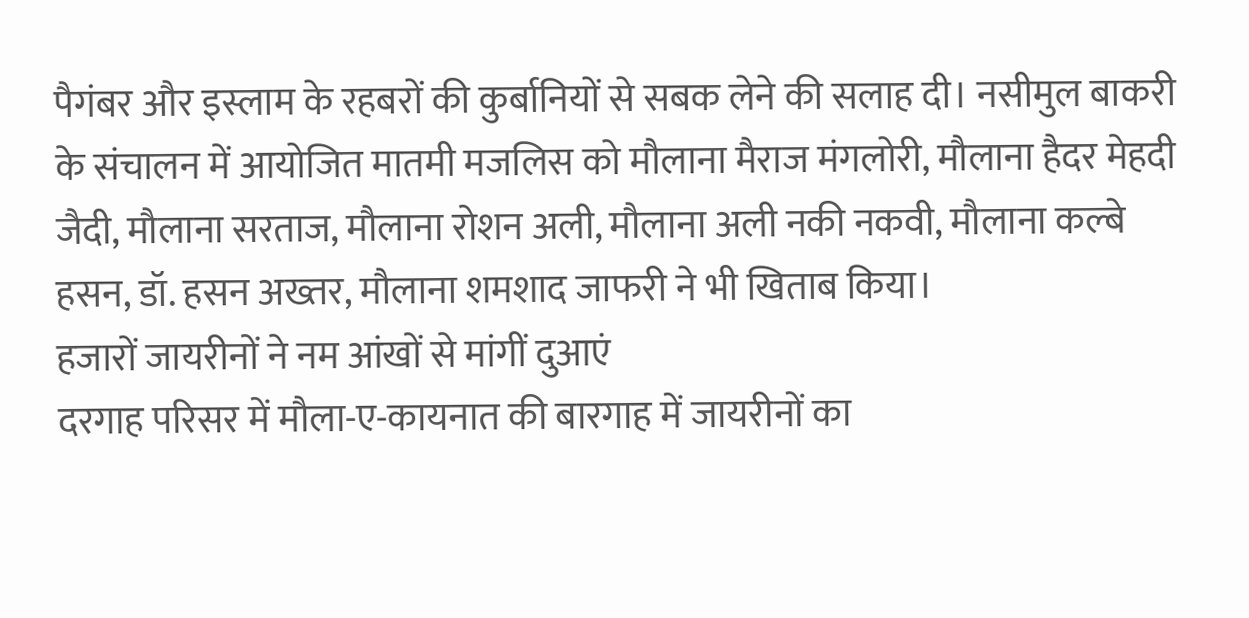पैगंबर और इस्लाम के रहबरों की कुर्बानियों से सबक लेने की सलाह दी। नसीमुल बाकरी के संचालन में आयोजित मातमी मजलिस को मौलाना मैराज मंगलोरी, मौलाना हैदर मेहदी जैदी, मौलाना सरताज, मौलाना रोशन अली, मौलाना अली नकी नकवी, मौलाना कल्बे हसन, डॉ. हसन अख्तर, मौलाना शमशाद जाफरी ने भी खिताब किया।
हजारों जायरीनों ने नम आंखों से मांगीं दुआएं
दरगाह परिसर में मौला-ए-कायनात की बारगाह में जायरीनों का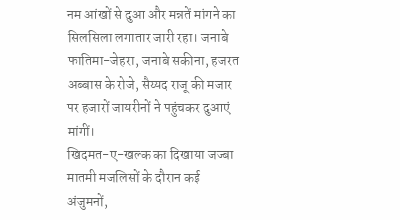नम आंखों से दुआ और मन्नतें मांगने का सिलसिला लगातार जारी रहा। जनाबे फातिमा-जेहरा, जनाबे सकीना, हजरत अब्बास के रोजे, सैय्यद राजू की मजार पर हजारों जायरीनों ने पहुंचकर दुआएं मांगीं।
खिदमत-ए-खल्क का दिखाया जज्बा
मातमी मजलिसों के दौरान कई अंजुमनों,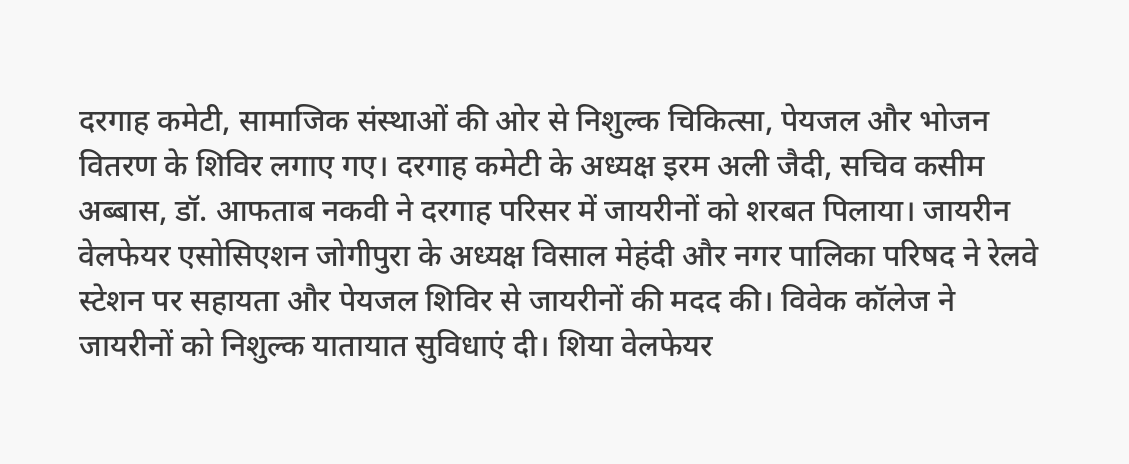दरगाह कमेटी, सामाजिक संस्थाओं की ओर से निशुल्क चिकित्सा, पेयजल और भोजन वितरण के शिविर लगाए गए। दरगाह कमेटी के अध्यक्ष इरम अली जैदी, सचिव कसीम अब्बास, डॉ. आफताब नकवी ने दरगाह परिसर में जायरीनों को शरबत पिलाया। जायरीन वेलफेयर एसोसिएशन जोगीपुरा के अध्यक्ष विसाल मेहंदी और नगर पालिका परिषद ने रेलवे स्टेशन पर सहायता और पेयजल शिविर से जायरीनों की मदद की। विवेक कॉलेज ने जायरीनों को निशुल्क यातायात सुविधाएं दी। शिया वेलफेयर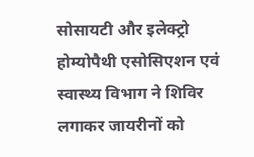सोसायटी और इलेक्ट्रो होम्योपैथी एसोसिएशन एवं स्वास्थ्य विभाग ने शिविर लगाकर जायरीनों को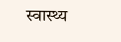स्वास्थ्य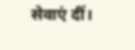सेवाएं दीं।